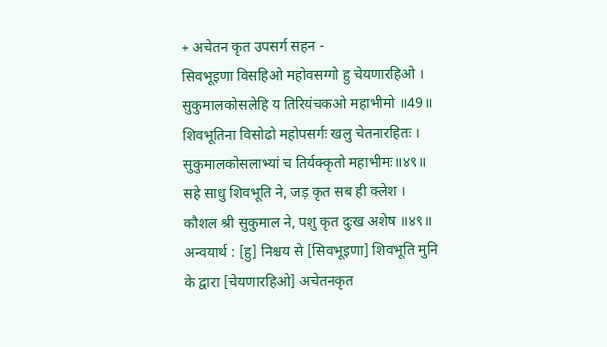+ अचेतन कृत उपसर्ग सहन -
सिवभूइणा विसहिओ महोवसग्गो हु चेयणारहिओ ।
सुकुमालकोसलेहि य तिरियंचकओ महाभीमो ॥49॥
शिवभूतिना विसोढो महोपसर्गः खलु चेतनारहितः ।
सुकुमालकोसलाभ्यां च तिर्यक्कृतो महाभीमः॥४९॥
सहे साधु शिवभूति ने, जड़ कृत सब ही क्लेश ।
कौशल श्री सुकुमाल ने, पशु कृत दुःख अशेष ॥४९॥
अन्वयार्थ : [हु] निश्चय से [सिवभूइणा] शिवभूति मुनि के द्वारा [चेयणारहिओ] अचेतनकृत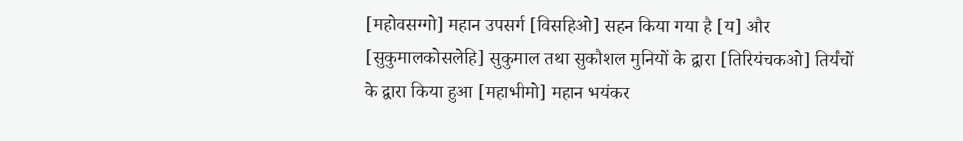[महोवसग्गो] महान उपसर्ग [विसहिओ] सहन किया गया है [य] और [सुकुमालकोसलेहि] सुकुमाल तथा सुकौशल मुनियों के द्वारा [तिरियंचकओ] तिर्यंचों के द्वारा किया हुआ [महाभीमो] महान भयंकर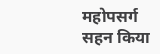महोपसर्ग सहन किया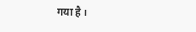गया है ।